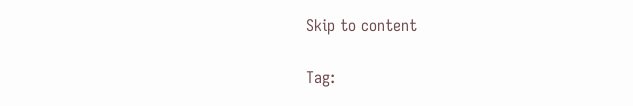Skip to content

Tag: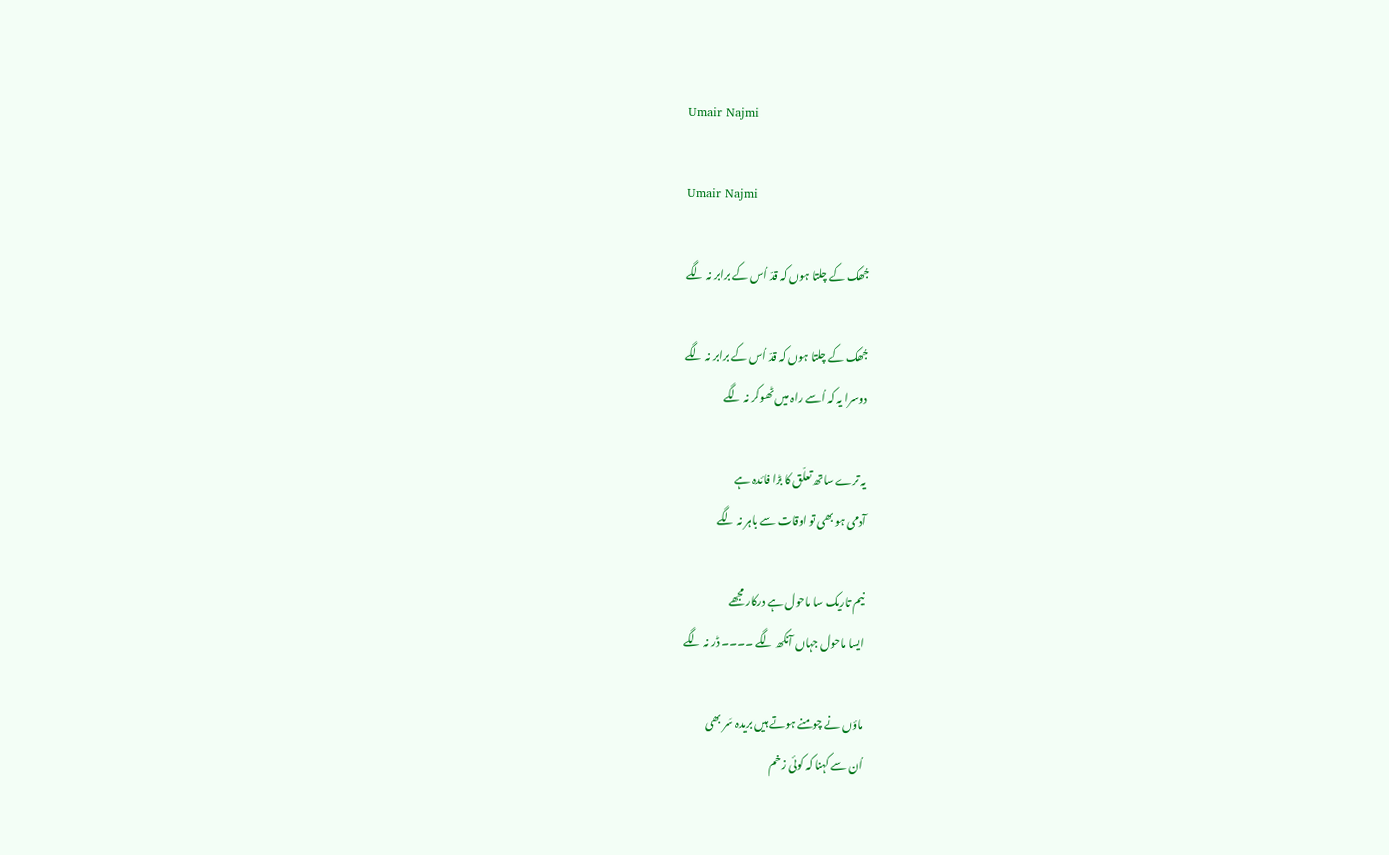Umair Najmi

Umair Najmi

جُھک کے چلتا ہوں کہ قدّ اُس کے برابر نہ لگے

جُھک کے چلتا ہوں کہ قدّ اُس کے برابر نہ لگے
دوسرا یہ کہ اُسے راہ میں ٹھوکر نہ لگے

یہ ترے ساتھ تعلّق کا بڑا فائدہ ہے
آدمی ہو بھی تو اوقات سے باہر نہ لگے

نیم تاریک سا ماحول ہے درکار مجھے
ایسا ماحول جہاں آنکھ لگے ۔۔۔۔ ڈر نہ لگے

ماؤں نے چومنے ہوتے ہیں بریدہ سَر بھی
اُن سے کہنا کہ کوئی زخم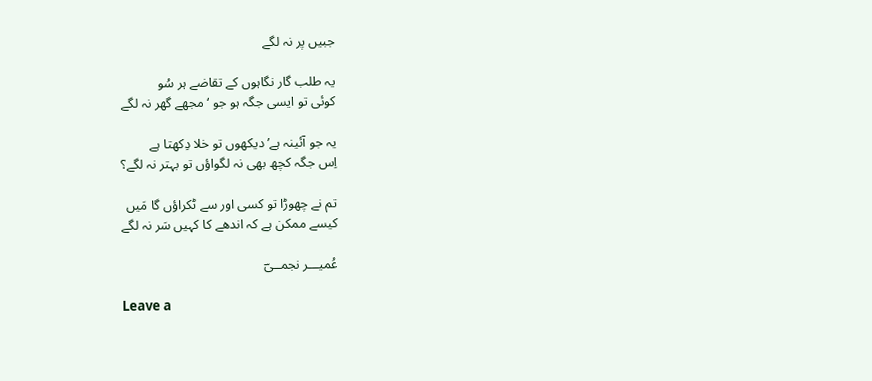جبیں پر نہ لگے

یہ طلب گار نگاہوں کے تقاضے ہر سُو
کوئی تو ایسی جگہ ہو جو ‘ مجھے گھر نہ لگے

یہ جو آئینہ ہے’ دیکھوں تو خلا دِکھتا ہے
اِس جگہ کچھ بھی نہ لگواؤں تو بہتر نہ لگے؟

تم نے چھوڑا تو کسی اور سے ٹکراؤں گا مَیں
کیسے ممکن ہے کہ اندھے کا کہیں سَر نہ لگے

عُمیـــر نجمــیؔ

Leave a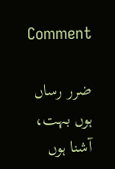Comment

ضرر رساں ہوں بہت، آشنا ہوں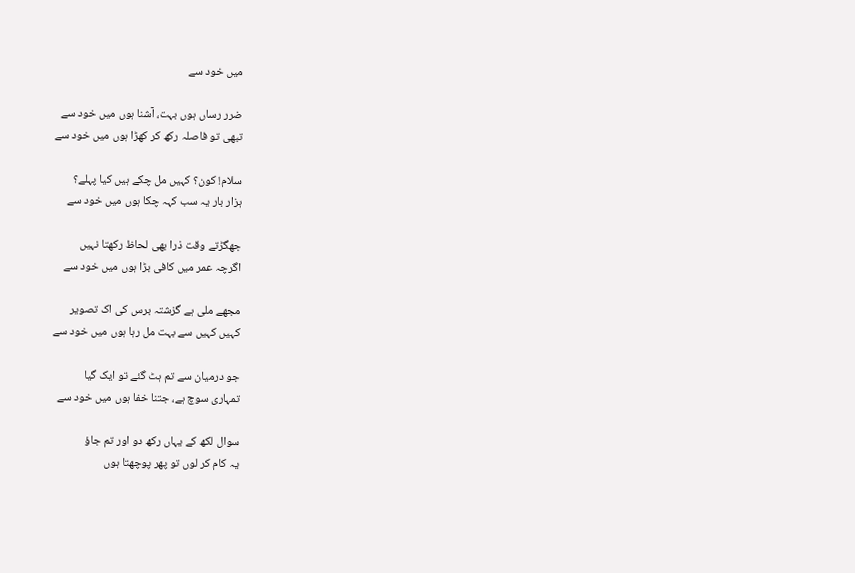میں خود سے

ضرر رساں ہوں بہت، آشنا ہوں میں خود سے
تبھی تو فاصلہ رکھ کر کھڑا ہوں میں خود سے

سلام! کون؟ کہیں مل چکے ہیں کیا پہلے؟
ہزار بار یہ سب کہہ چکا ہوں میں خود سے

جھگڑتے وقت ذرا بھی لحاظ رکھتا نہیں
اگرچہ عمر میں کافی بڑا ہوں میں خود سے

مجھے ملی ہے گزشتہ برس کی اک تصویر
کہیں کہیں سے بہت مل رہا ہوں میں خود سے

جو درمیان سے تم ہٹ گئے تو ایک گیا
تمہاری سوچ ہے، جتنا خفا ہوں میں خود سے

سوال لکھ کے یہاں رکھ دو اور تم جاؤ
یہ کام کر لوں تو پھر پوچھتا ہوں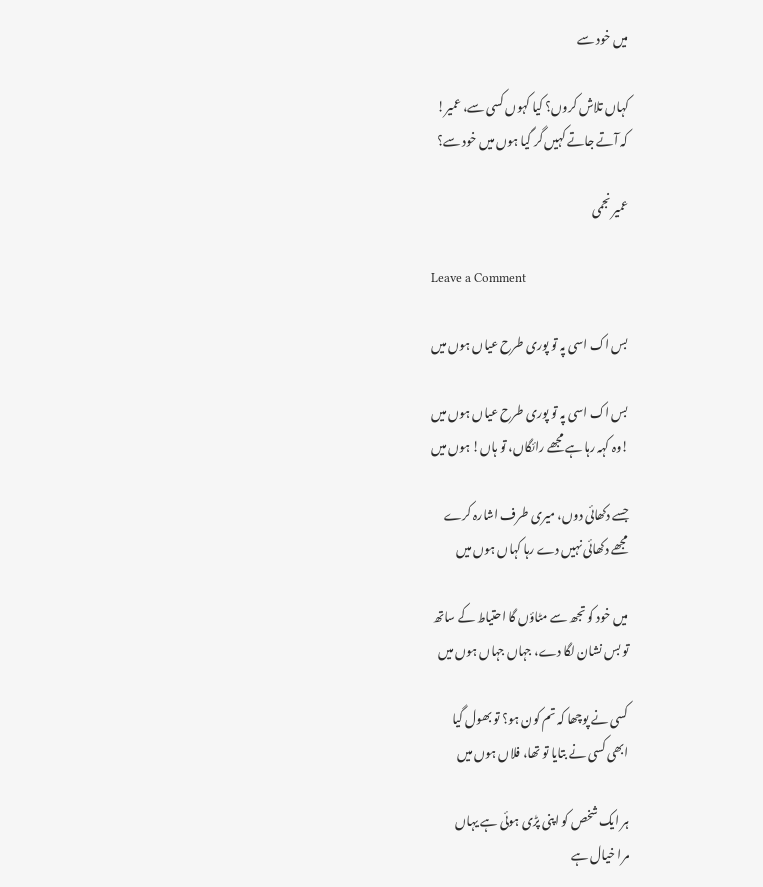میں خود سے

کہاں تلاش کروں؟ کیا کہوں کسی سے، عمیر!
کہ آتے جاتے کہیں گر گیا ہوں میں خود سے؟

عمیر نجمی

Leave a Comment

بس اک اسی پہ تو پوری طرح عیاں ہوں میں

بس اک اسی پہ تو پوری طرح عیاں ہوں میں
!وہ کہہ رہا ہے مجھے رائگاں، تو ہاں! ہوں میں

جسے دکھائی دوں، میری طرف اشارہ کرے
مجھے دکھائی نہیں دے رہا کہاں ہوں میں

میں خود کو تجھ سے مٹاؤں گا احتیاط کے ساتھ
تو بس نشان لگا دے، جہاں جہاں ہوں میں

کسی نے پوچھا کہ تم کون ہو؟ تو بھول گیا
ابھی کسی نے بتایا تو تھا، فلاں ہوں میں

ہر ایک شخص کو اپنی پڑی ہوئی ہے یہاں
مرا خیال ہے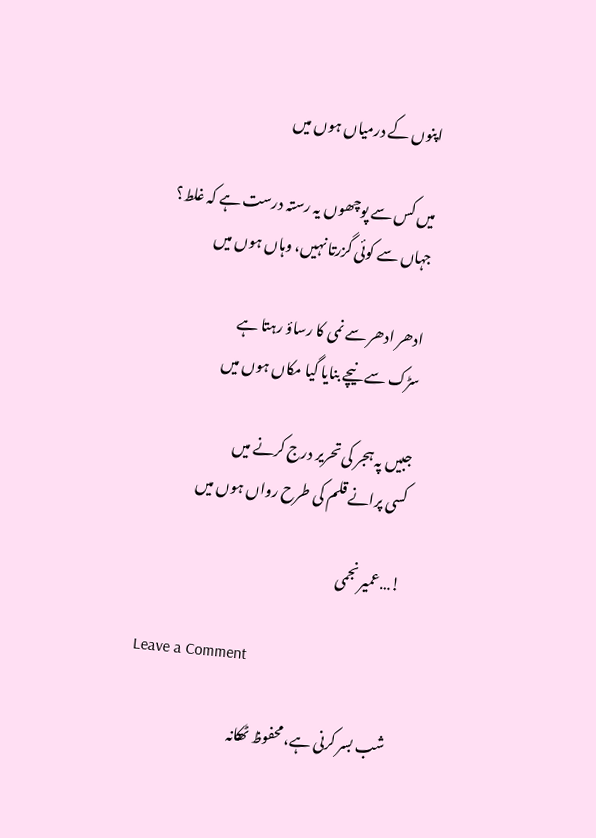اپنوں کے درمیاں ہوں میں

میں کس سے پوچھوں یہ رستہ درست ہے کہ غلط؟
جہاں سے کوئی گزرتا نہیں، وہاں ہوں میں

ادھر ادھر سے نمی کا رساؤ رہتا ہے
سڑک سے نیچے بنایا گیا مکاں ہوں میں

جبیں پہ ہجر کی تحریر درج کرنے میں
کسی پرانے قلم کی طرح رواں ہوں میں

!…عمیر نجمی

Leave a Comment

شب بسر کرنی ہے، محفوظ ٹھکانہ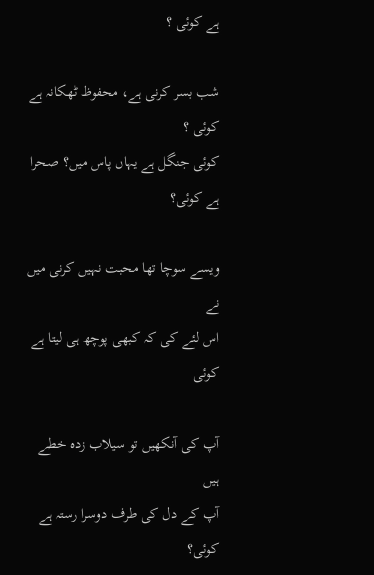ہے کوئی ؟

شب بسر کرنی ہے، محفوظ ٹھکانہ ہے کوئی ؟
کوئی جنگل ہے یہاں پاس میں؟ صحرا ہے کوئی؟

ویسے سوچا تھا محبت نہیں کرنی میں نے
اس لئے کی کہ کبھی پوچھ ہی لیتا ہے کوئی

آپ کی آنکھیں تو سیلاب زدہ خطے ہیں
آپ کے دل کی طرف دوسرا رستہ ہے کوئی؟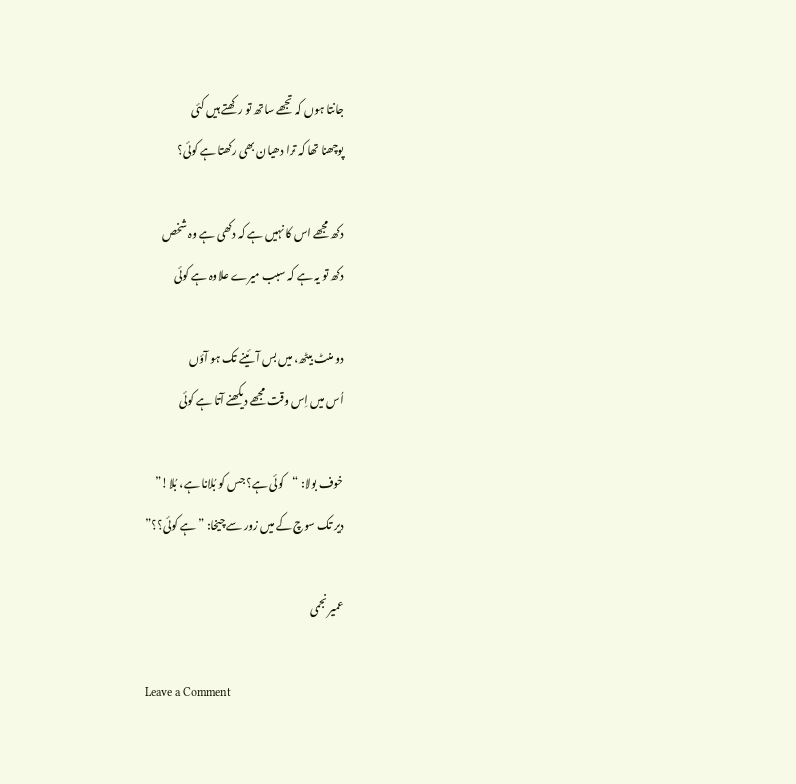جانتا ہوں کہ تجھے ساتھ تو رکھتے ہیں کئی
پوچھنا تھا کہ ترا دھیان بھی رکھتا ہے کوئی؟

دکھ مجھے اس کا نہیں ہے کہ دکھی ہے وہ شخص
دکھ تو یہ ہے کہ سبب میرے علاوہ ہے کوئی

دو منٹ بیٹھ، میں بس آئینے تک ہو آؤں
اُس میں اِس وقت مجھے دیکھنے آتا ہے کوئی

خوف بولا: “کوئی ہے؟ جس کو بُلانا ہے، بُلا!”
دیر تک سوچ کے میں زور سے چیخا: ” ہے کوئی؟؟”

عمیر نجمی

Leave a Comment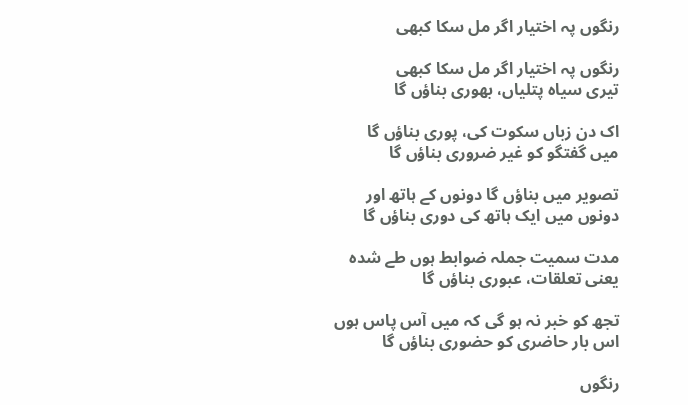رنگوں پہ اختیار اگر مل سکا کبھی

رنگوں پہ اختیار اگر مل سکا کبھی
تیری سیاہ پتلیاں، بھوری بناؤں گا

اک دن زباں سکوت کی، پوری بناؤں گا
میں گفتگو کو غیر ضروری بناؤں گا

تصویر میں بناؤں گا دونوں کے ہاتھ اور
دونوں میں ایک ہاتھ کی دوری بناؤں گا

مدت سمیت جملہ ضوابط ہوں طے شدہ
یعنی تعلقات، عبوری بناؤں گا

تجھ کو خبر نہ ہو گی کہ میں آس پاس ہوں
اس بار حاضری کو حضوری بناؤں گا

رنگوں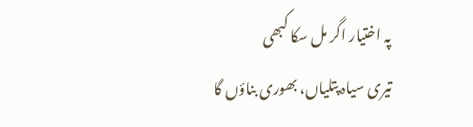پہ اختیار اگر مل سکا کبھی
تیری سیاہ پتلیاں، بھوری بناؤں گا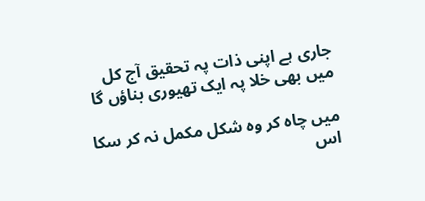جاری ہے اپنی ذات پہ تحقیق آج کل
میں بھی خلا پہ ایک تھیوری بناؤں گا

میں چاہ کر وہ شکل مکمل نہ کر سکا
اس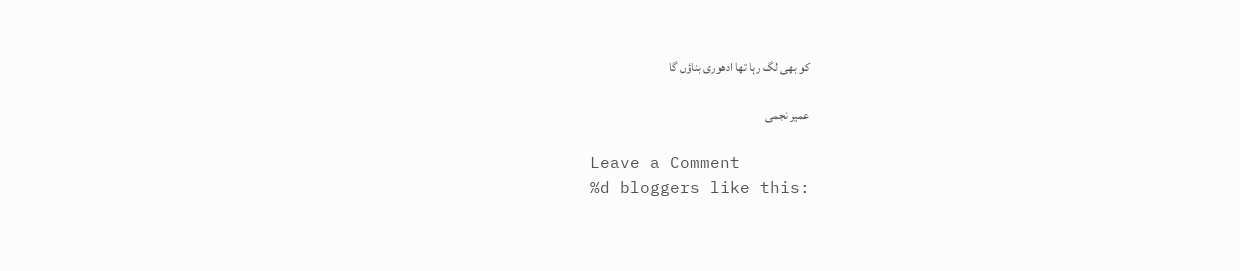کو بھی لگ رہا تھا ادھوری بناؤں گا

عمیر نجمی

Leave a Comment
%d bloggers like this: